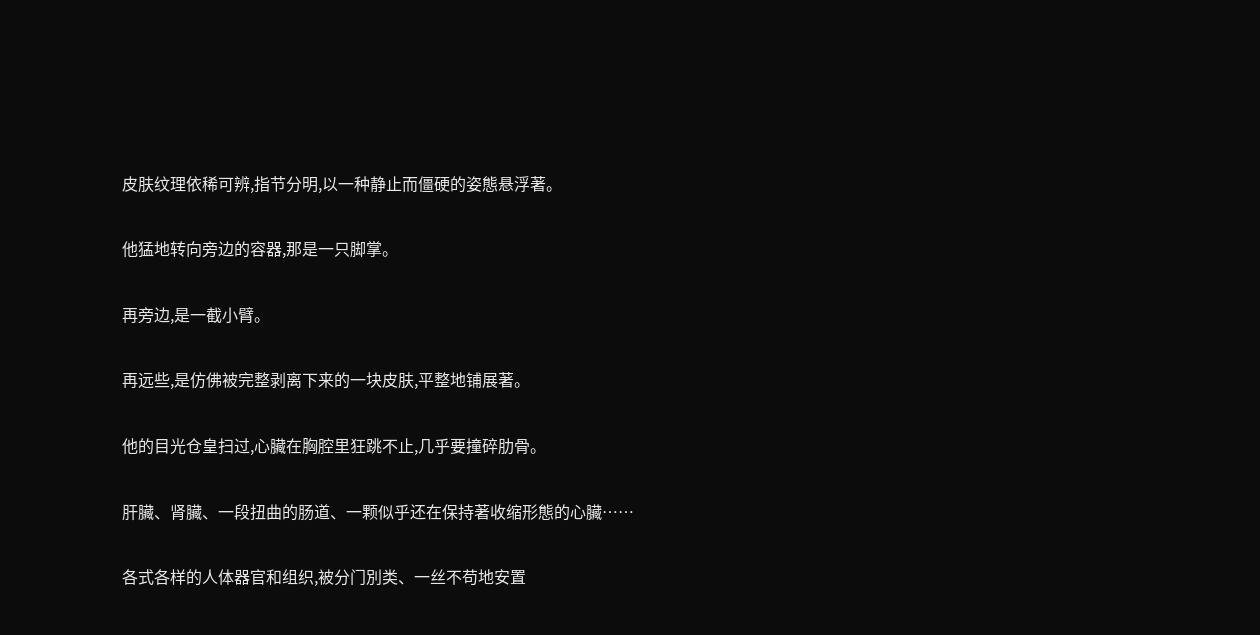皮肤纹理依稀可辨,指节分明,以一种静止而僵硬的姿態悬浮著。

他猛地转向旁边的容器,那是一只脚掌。

再旁边,是一截小臂。

再远些,是仿佛被完整剥离下来的一块皮肤,平整地铺展著。

他的目光仓皇扫过,心臟在胸腔里狂跳不止,几乎要撞碎肋骨。

肝臟、肾臟、一段扭曲的肠道、一颗似乎还在保持著收缩形態的心臟……

各式各样的人体器官和组织,被分门別类、一丝不苟地安置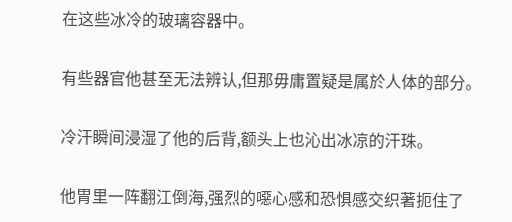在这些冰冷的玻璃容器中。

有些器官他甚至无法辨认,但那毋庸置疑是属於人体的部分。

冷汗瞬间浸湿了他的后背,额头上也沁出冰凉的汗珠。

他胃里一阵翻江倒海,强烈的噁心感和恐惧感交织著扼住了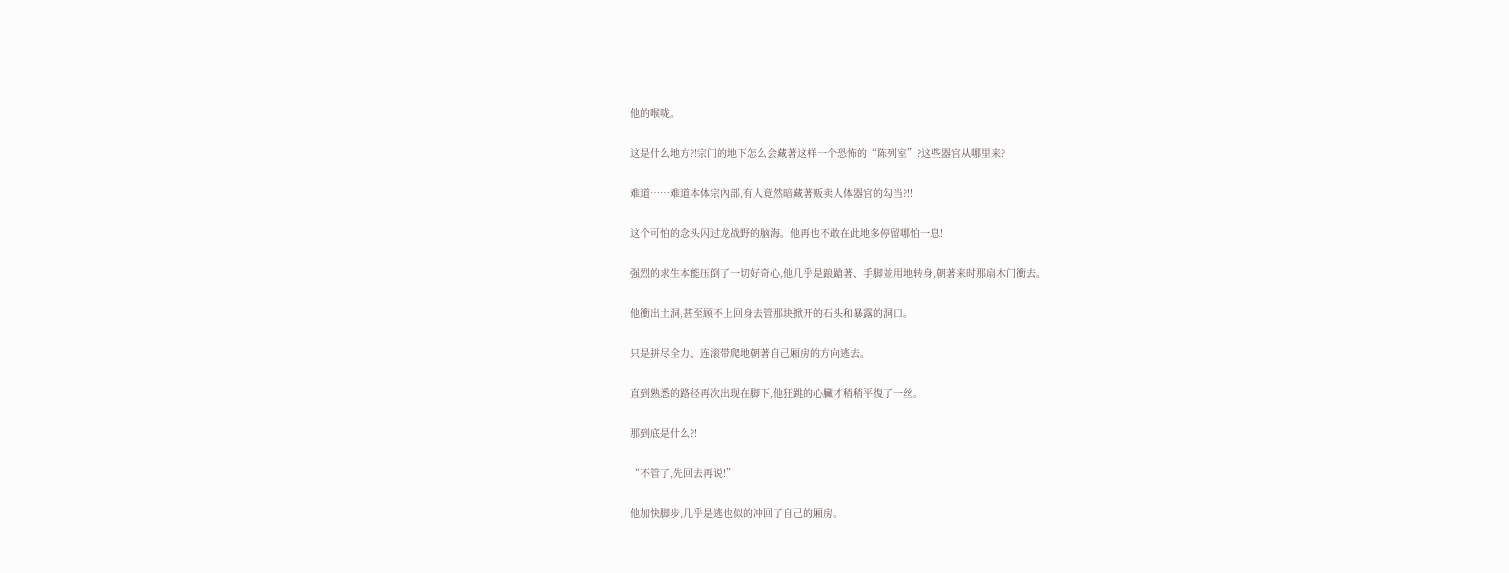他的喉咙。

这是什么地方?!宗门的地下怎么会藏著这样一个恐怖的“陈列室”?这些器官从哪里来?

难道……难道本体宗內部,有人竟然暗藏著贩卖人体器官的勾当?!!

这个可怕的念头闪过龙战野的脑海。他再也不敢在此地多停留哪怕一息!

强烈的求生本能压倒了一切好奇心,他几乎是踉蹌著、手脚並用地转身,朝著来时那扇木门衝去。

他衝出土洞,甚至顾不上回身去管那块掀开的石头和暴露的洞口。

只是拼尽全力、连滚带爬地朝著自己厢房的方向逃去。

直到熟悉的路径再次出现在脚下,他狂跳的心臟才稍稍平復了一丝。

那到底是什么?!

“不管了,先回去再说!”

他加快脚步,几乎是逃也似的冲回了自己的厢房。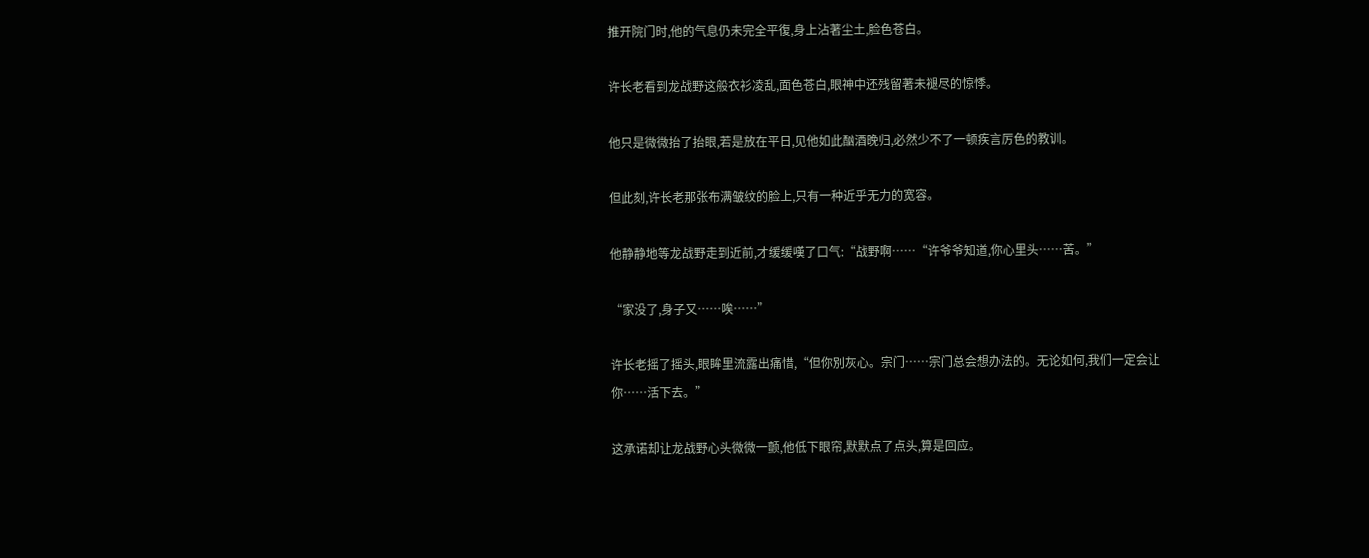推开院门时,他的气息仍未完全平復,身上沾著尘土,脸色苍白。

许长老看到龙战野这般衣衫凌乱,面色苍白,眼神中还残留著未褪尽的惊悸。

他只是微微抬了抬眼,若是放在平日,见他如此酗酒晚归,必然少不了一顿疾言厉色的教训。

但此刻,许长老那张布满皱纹的脸上,只有一种近乎无力的宽容。

他静静地等龙战野走到近前,才缓缓嘆了口气:“战野啊……“许爷爷知道,你心里头……苦。”

“家没了,身子又……唉……”

许长老摇了摇头,眼眸里流露出痛惜,“但你別灰心。宗门……宗门总会想办法的。无论如何,我们一定会让你……活下去。”

这承诺却让龙战野心头微微一颤,他低下眼帘,默默点了点头,算是回应。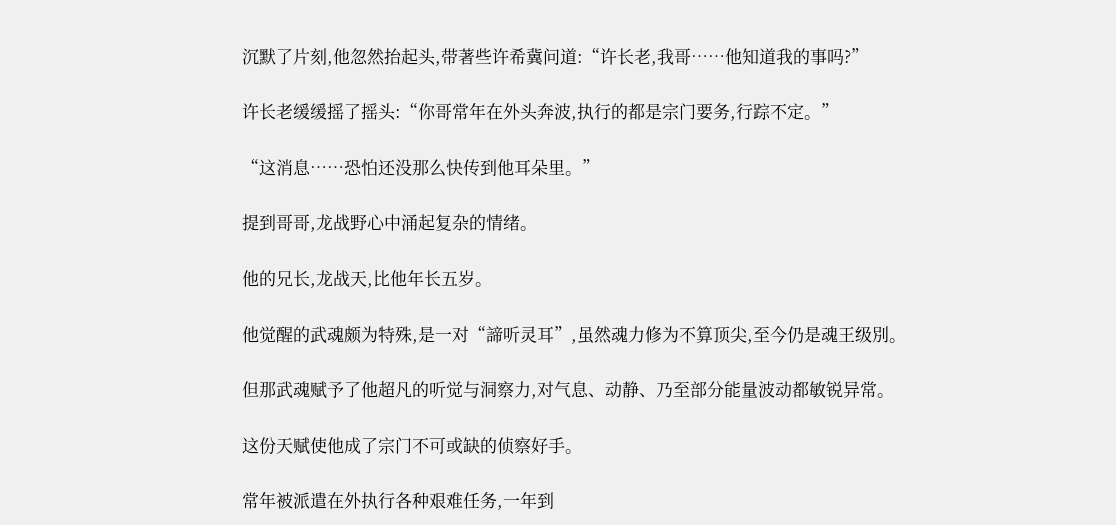沉默了片刻,他忽然抬起头,带著些许希冀问道:“许长老,我哥……他知道我的事吗?”

许长老缓缓摇了摇头:“你哥常年在外头奔波,执行的都是宗门要务,行踪不定。”

“这消息……恐怕还没那么快传到他耳朵里。”

提到哥哥,龙战野心中涌起复杂的情绪。

他的兄长,龙战天,比他年长五岁。

他觉醒的武魂颇为特殊,是一对“諦听灵耳”,虽然魂力修为不算顶尖,至今仍是魂王级別。

但那武魂赋予了他超凡的听觉与洞察力,对气息、动静、乃至部分能量波动都敏锐异常。

这份天赋使他成了宗门不可或缺的侦察好手。

常年被派遣在外执行各种艰难任务,一年到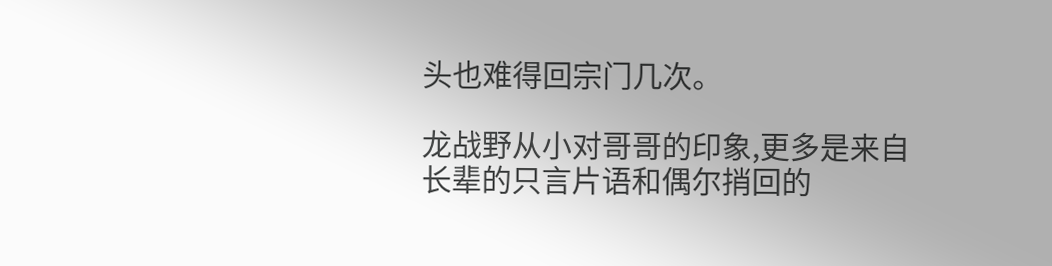头也难得回宗门几次。

龙战野从小对哥哥的印象,更多是来自长辈的只言片语和偶尔捎回的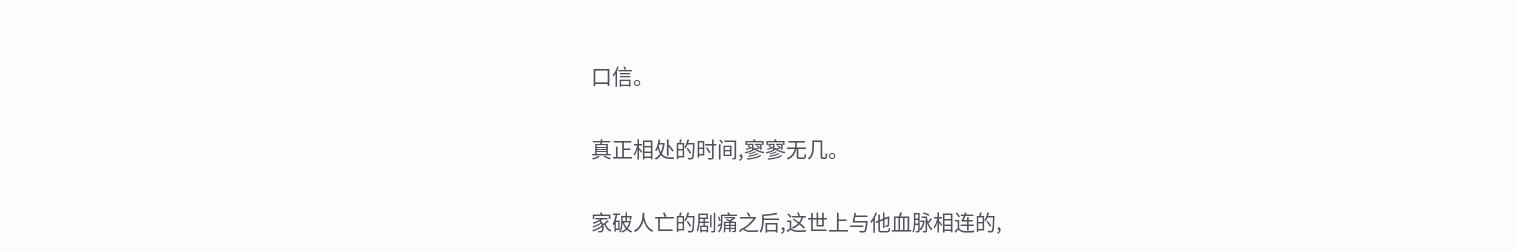口信。

真正相处的时间,寥寥无几。

家破人亡的剧痛之后,这世上与他血脉相连的,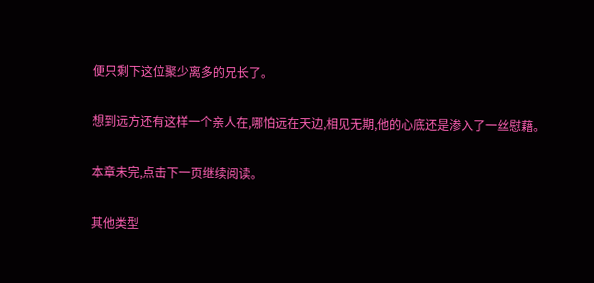便只剩下这位聚少离多的兄长了。

想到远方还有这样一个亲人在,哪怕远在天边,相见无期,他的心底还是渗入了一丝慰藉。

本章未完,点击下一页继续阅读。

其他类型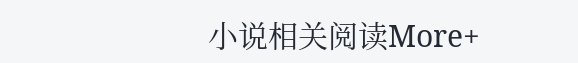小说相关阅读More+